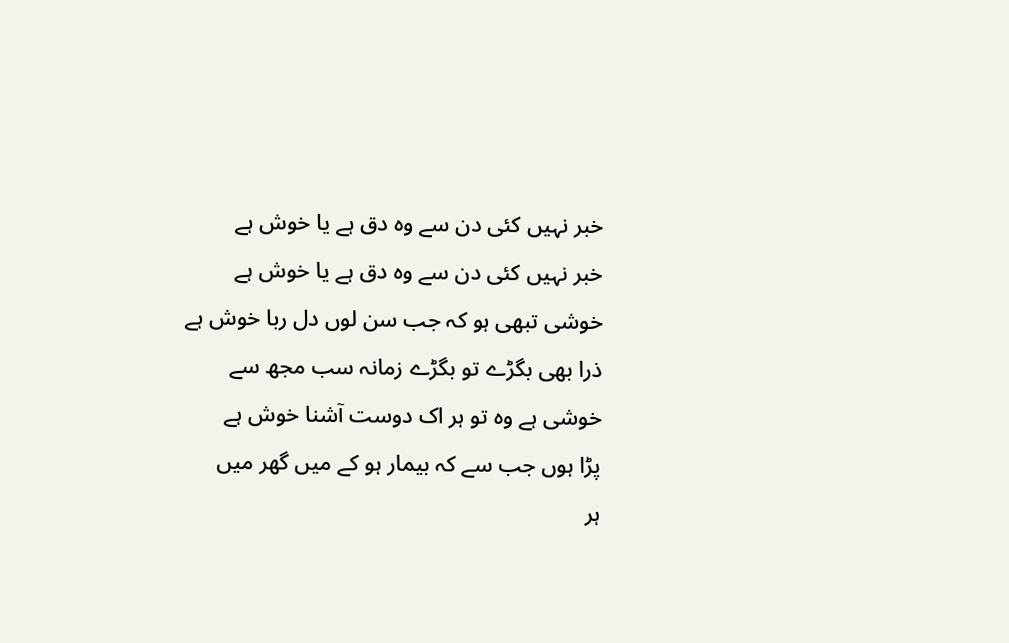خبر نہیں کئی دن سے وہ دق ہے یا خوش ہے
خبر نہیں کئی دن سے وہ دق ہے یا خوش ہے
خوشی تبھی ہو کہ جب سن لوں دل ربا خوش ہے
ذرا بھی بگڑے تو بگڑے زمانہ سب مجھ سے
خوشی ہے وہ تو ہر اک دوست آشنا خوش ہے
پڑا ہوں جب سے کہ بیمار ہو کے میں گھر میں
ہر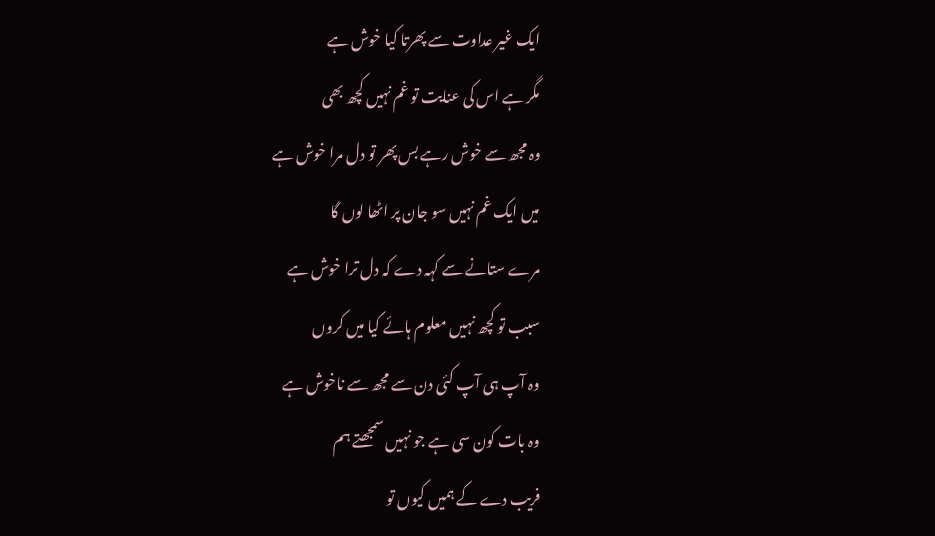ایک غیر عداوت سے پھرتا کیا خوش ہے
مگر ہے اس کی عنایت تو غم نہیں کچھ بھی
وہ مجھ سے خوش رہے بس پھر تو دل مرا خوش ہے
میں ایک غم نہیں سو جان پر اٹھا لوں گا
مرے ستانے سے کہہ دے کہ دل ترا خوش ہے
سبب تو کچھ نہیں معلوم ہائے کیا میں کروں
وہ آپ ہی آپ کئی دن سے مجھ سے ناخوش ہے
وہ بات کون سی ہے جو نہیں سمجھتے ہم
فریب دے کے ہمیں کیوں تو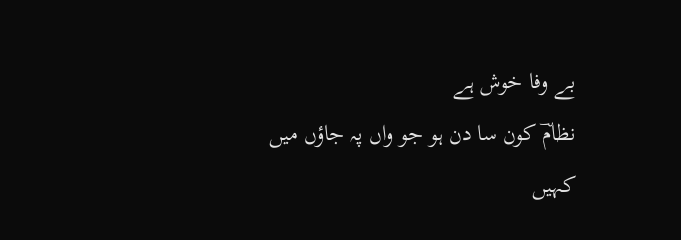بے وفا خوش ہے
نظامؔ کون سا دن ہو جو واں پہ جاؤں میں
کہیں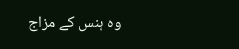وہ ہنس کے مزاج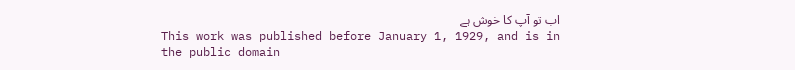اب تو آپ کا خوش ہے
This work was published before January 1, 1929, and is in the public domain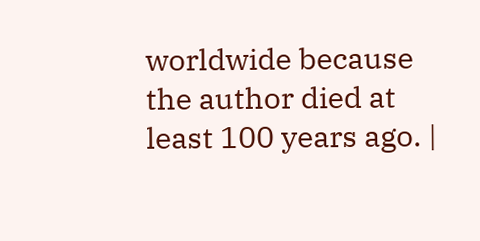worldwide because the author died at least 100 years ago. |